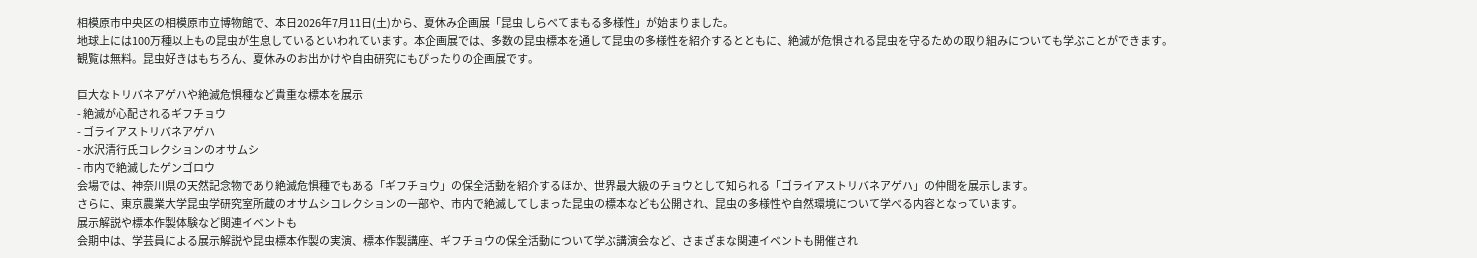相模原市中央区の相模原市立博物館で、本日2026年7月11日(土)から、夏休み企画展「昆虫 しらべてまもる多様性」が始まりました。
地球上には100万種以上もの昆虫が生息しているといわれています。本企画展では、多数の昆虫標本を通して昆虫の多様性を紹介するとともに、絶滅が危惧される昆虫を守るための取り組みについても学ぶことができます。
観覧は無料。昆虫好きはもちろん、夏休みのお出かけや自由研究にもぴったりの企画展です。

巨大なトリバネアゲハや絶滅危惧種など貴重な標本を展示
- 絶滅が心配されるギフチョウ
- ゴライアストリバネアゲハ
- 水沢清行氏コレクションのオサムシ
- 市内で絶滅したゲンゴロウ
会場では、神奈川県の天然記念物であり絶滅危惧種でもある「ギフチョウ」の保全活動を紹介するほか、世界最大級のチョウとして知られる「ゴライアストリバネアゲハ」の仲間を展示します。
さらに、東京農業大学昆虫学研究室所蔵のオサムシコレクションの一部や、市内で絶滅してしまった昆虫の標本なども公開され、昆虫の多様性や自然環境について学べる内容となっています。
展示解説や標本作製体験など関連イベントも
会期中は、学芸員による展示解説や昆虫標本作製の実演、標本作製講座、ギフチョウの保全活動について学ぶ講演会など、さまざまな関連イベントも開催され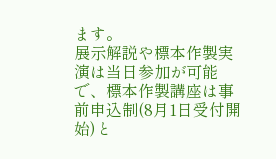ます。
展示解説や標本作製実演は当日参加が可能で、標本作製講座は事前申込制(8月1日受付開始)と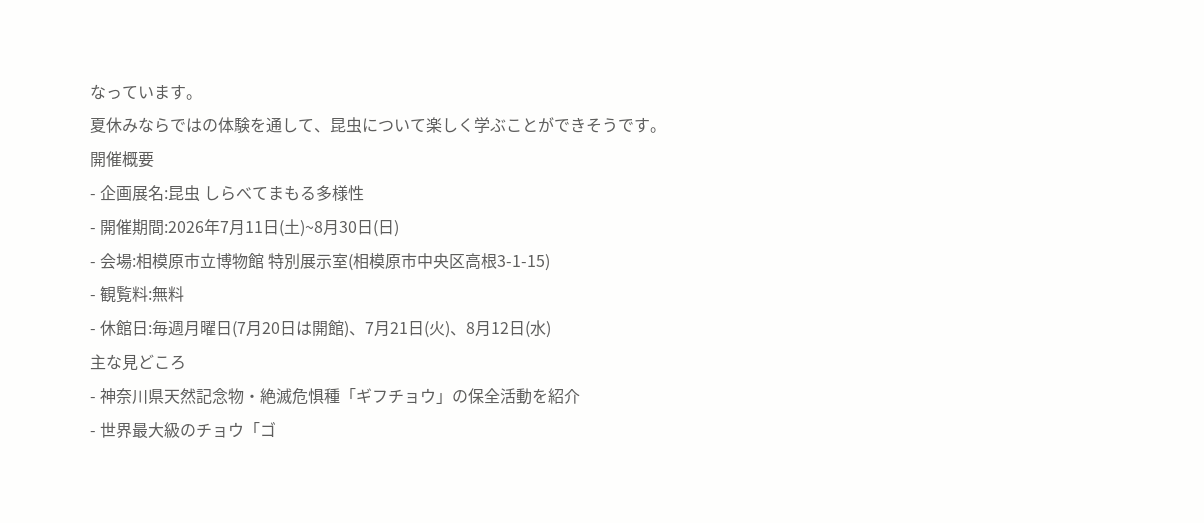なっています。
夏休みならではの体験を通して、昆虫について楽しく学ぶことができそうです。
開催概要
- 企画展名:昆虫 しらべてまもる多様性
- 開催期間:2026年7月11日(土)~8月30日(日)
- 会場:相模原市立博物館 特別展示室(相模原市中央区高根3-1-15)
- 観覧料:無料
- 休館日:毎週月曜日(7月20日は開館)、7月21日(火)、8月12日(水)
主な見どころ
- 神奈川県天然記念物・絶滅危惧種「ギフチョウ」の保全活動を紹介
- 世界最大級のチョウ「ゴ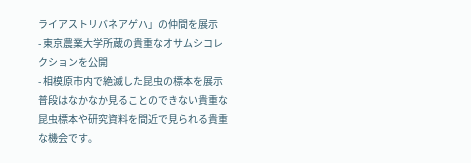ライアストリバネアゲハ」の仲間を展示
- 東京農業大学所蔵の貴重なオサムシコレクションを公開
- 相模原市内で絶滅した昆虫の標本を展示
普段はなかなか見ることのできない貴重な昆虫標本や研究資料を間近で見られる貴重な機会です。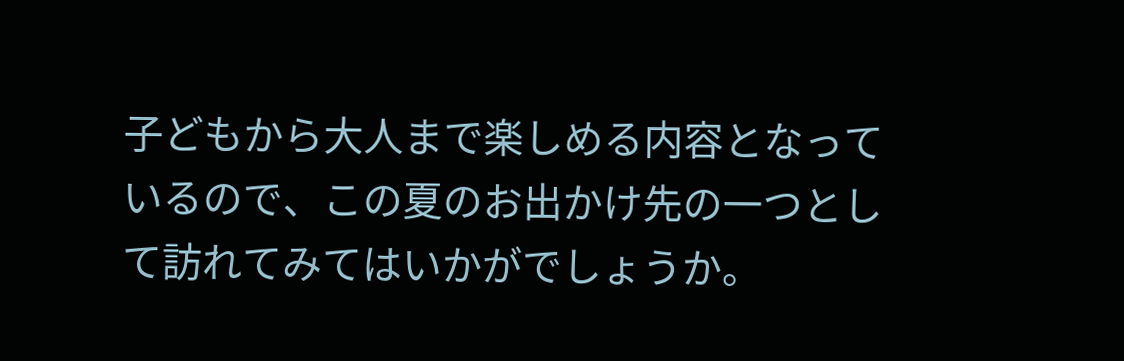子どもから大人まで楽しめる内容となっているので、この夏のお出かけ先の一つとして訪れてみてはいかがでしょうか。